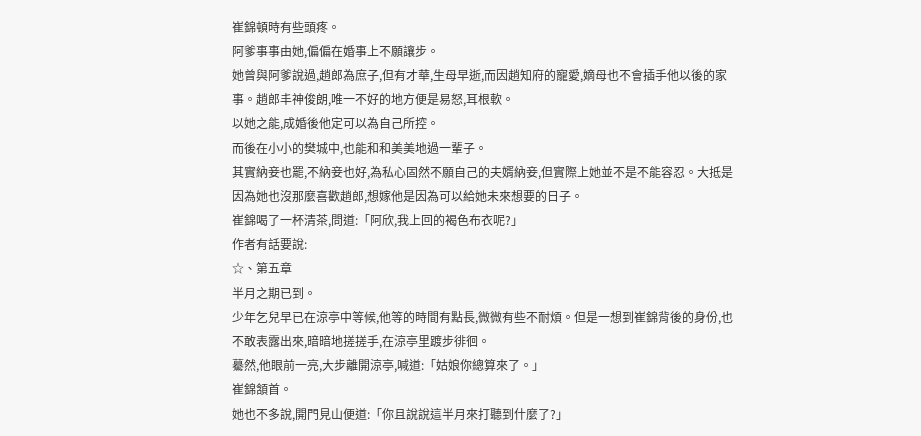崔錦頓時有些頭疼。
阿爹事事由她,偏偏在婚事上不願讓步。
她曾與阿爹說過,趙郎為庶子,但有才華,生母早逝,而因趙知府的寵愛,嫡母也不會插手他以後的家事。趙郎丰神俊朗,唯一不好的地方便是易怒,耳根軟。
以她之能,成婚後他定可以為自己所控。
而後在小小的樊城中,也能和和美美地過一輩子。
其實納妾也罷,不納妾也好,為私心固然不願自己的夫婿納妾,但實際上她並不是不能容忍。大抵是因為她也沒那麼喜歡趙郎,想嫁他是因為可以給她未來想要的日子。
崔錦喝了一杯清茶,問道:「阿欣,我上回的褐色布衣呢?」
作者有話要說:
☆、第五章
半月之期已到。
少年乞兒早已在涼亭中等候,他等的時間有點長,微微有些不耐煩。但是一想到崔錦背後的身份,也不敢表露出來,暗暗地搓搓手,在涼亭里踱步徘徊。
驀然,他眼前一亮,大步離開涼亭,喊道:「姑娘你總算來了。」
崔錦頷首。
她也不多說,開門見山便道:「你且說說這半月來打聽到什麼了?」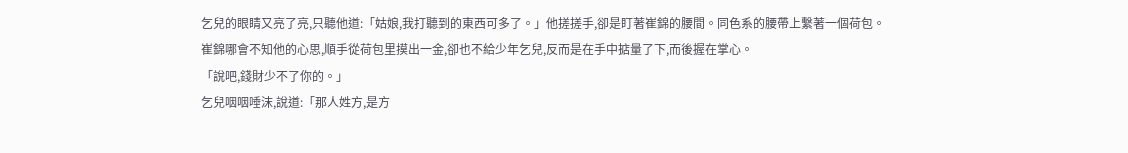乞兒的眼睛又亮了亮,只聽他道:「姑娘,我打聽到的東西可多了。」他搓搓手,卻是盯著崔錦的腰間。同色系的腰帶上繫著一個荷包。
崔錦哪會不知他的心思,順手從荷包里摸出一金,卻也不給少年乞兒,反而是在手中掂量了下,而後握在掌心。
「說吧,錢財少不了你的。」
乞兒咽咽唾沫,說道:「那人姓方,是方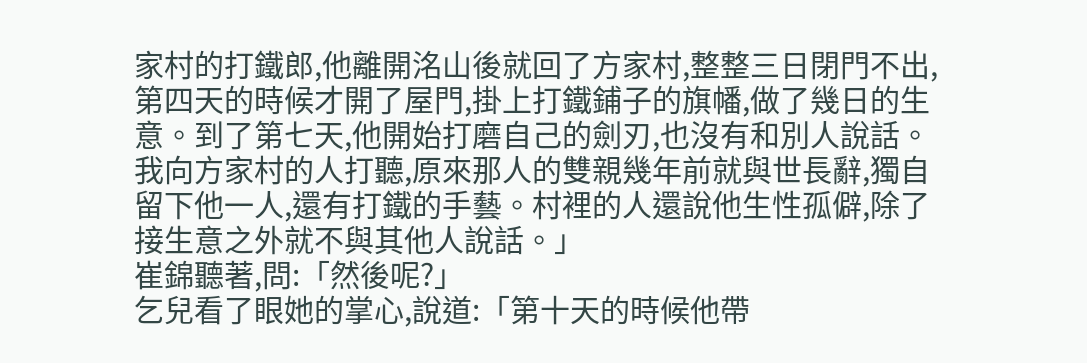家村的打鐵郎,他離開洺山後就回了方家村,整整三日閉門不出,第四天的時候才開了屋門,掛上打鐵鋪子的旗幡,做了幾日的生意。到了第七天,他開始打磨自己的劍刃,也沒有和別人說話。我向方家村的人打聽,原來那人的雙親幾年前就與世長辭,獨自留下他一人,還有打鐵的手藝。村裡的人還說他生性孤僻,除了接生意之外就不與其他人說話。」
崔錦聽著,問:「然後呢?」
乞兒看了眼她的掌心,說道:「第十天的時候他帶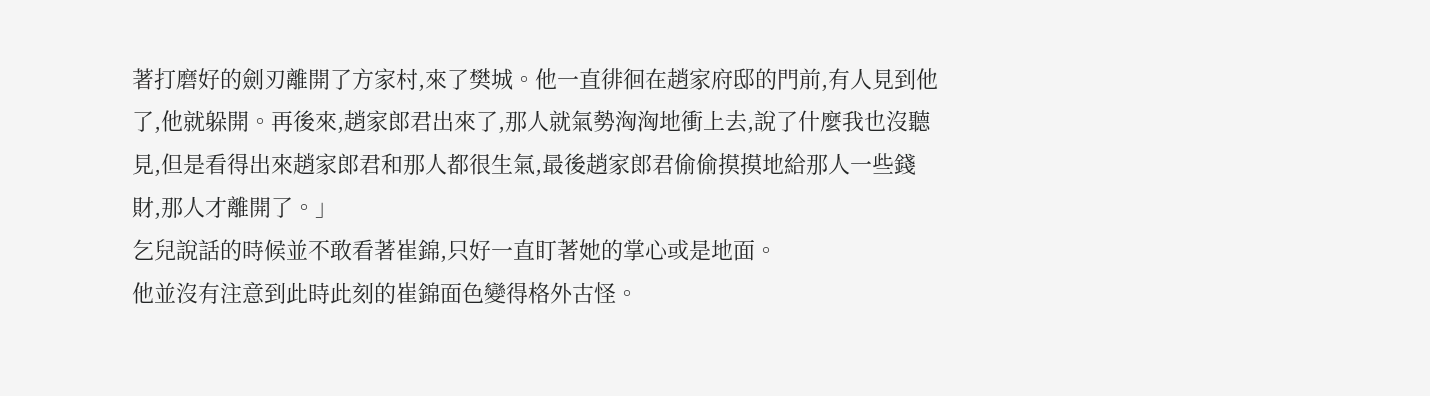著打磨好的劍刃離開了方家村,來了樊城。他一直徘徊在趙家府邸的門前,有人見到他了,他就躲開。再後來,趙家郎君出來了,那人就氣勢洶洶地衝上去,說了什麼我也沒聽見,但是看得出來趙家郎君和那人都很生氣,最後趙家郎君偷偷摸摸地給那人一些錢財,那人才離開了。」
乞兒說話的時候並不敢看著崔錦,只好一直盯著她的掌心或是地面。
他並沒有注意到此時此刻的崔錦面色變得格外古怪。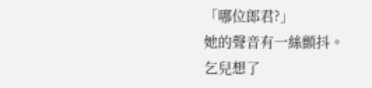「哪位郎君?」
她的聲音有一絲顫抖。
乞兒想了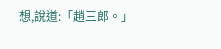想,說道:「趙三郎。」